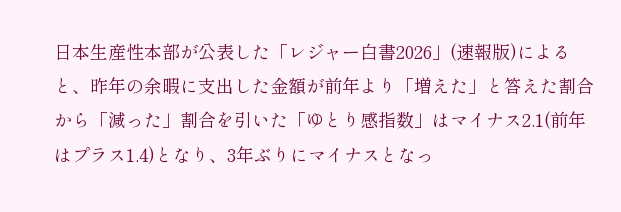日本生産性本部が公表した「レジャー白書2026」(速報版)によると、昨年の余暇に支出した金額が前年より「増えた」と答えた割合から「減った」割合を引いた「ゆとり感指数」はマイナス2.1(前年はプラス1.4)となり、3年ぶりにマイナスとなっ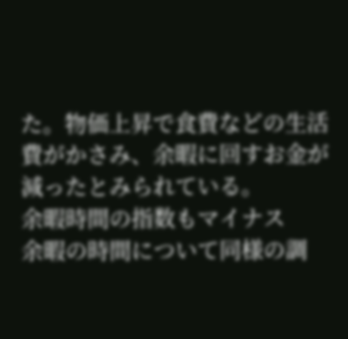た。物価上昇で食費などの生活費がかさみ、余暇に回すお金が減ったとみられている。
余暇時間の指数もマイナス
余暇の時間について同様の調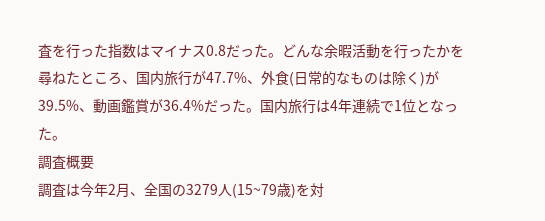査を行った指数はマイナス0.8だった。どんな余暇活動を行ったかを尋ねたところ、国内旅行が47.7%、外食(日常的なものは除く)が39.5%、動画鑑賞が36.4%だった。国内旅行は4年連続で1位となった。
調査概要
調査は今年2月、全国の3279人(15~79歳)を対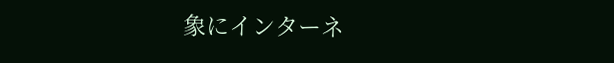象にインターネ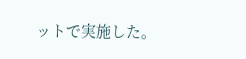ットで実施した。